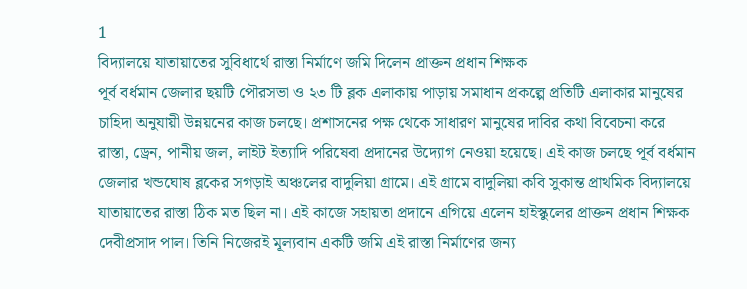1
বিদ্যালয়ে যাতায়াতের সুবিধার্থে রাস্তা নির্মাণে জমি দিলেন প্রাক্তন প্রধান শিক্ষক
পূর্ব বর্ধমান জেলার ছয়টি পৌরসভা ও ২৩ টি ব্লক এলাকায় পাড়ায় সমাধান প্রকল্পে প্রতিটি এলাকার মানুষের চাহিদা অনুযায়ী উন্নয়নের কাজ চলছে। প্রশাসনের পক্ষ থেকে সাধারণ মানুষের দাবির কথা বিবেচনা করে রাস্তা, ড্রেন, পানীয় জল, লাইট ইত্যাদি পরিষেবা প্রদানের উদ্যোগ নেওয়া হয়েছে। এই কাজ চলছে পূর্ব বর্ধমান জেলার খন্ডঘোষ ব্লকের সগড়াই অঞ্চলের বাদুলিয়া গ্রামে। এই গ্রামে বাদুলিয়া কবি সুকান্ত প্রাথমিক বিদ্যালয়ে যাতায়াতের রাস্তা ঠিক মত ছিল না। এই কাজে সহায়তা প্রদানে এগিয়ে এলেন হাইস্কুলের প্রাক্তন প্রধান শিক্ষক দেবীপ্রসাদ পাল। তিনি নিজেরই মূল্যবান একটি জমি এই রাস্তা নির্মাণের জন্য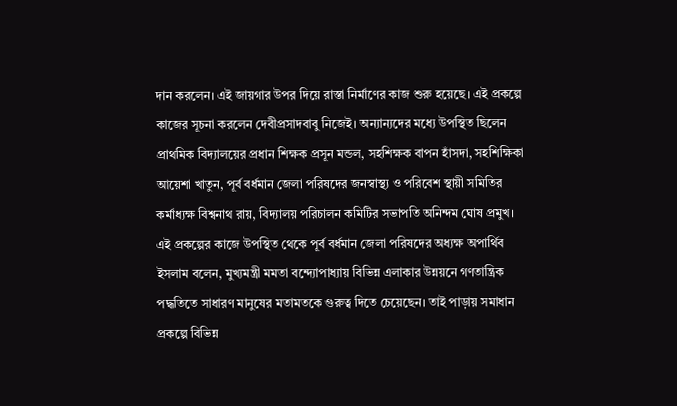দান করলেন। এই জায়গার উপর দিয়ে রাস্তা নির্মাণের কাজ শুরু হয়েছে। এই প্রকল্পে কাজের সূচনা করলেন দেবীপ্রসাদবাবু নিজেই। অন্যান্যদের মধ্যে উপস্থিত ছিলেন প্রাথমিক বিদ্যালয়ের প্রধান শিক্ষক প্রসূন মন্ডল, সহশিক্ষক বাপন হাঁসদা, সহশিক্ষিকা আয়েশা খাতুন, পূর্ব বর্ধমান জেলা পরিষদের জনস্বাস্থ্য ও পরিবেশ স্থায়ী সমিতির কর্মাধ্যক্ষ বিশ্বনাথ রায়, বিদ্যালয় পরিচালন কমিটির সভাপতি অনিন্দম ঘোষ প্রমুখ। এই প্রকল্পের কাজে উপস্থিত থেকে পূর্ব বর্ধমান জেলা পরিষদের অধ্যক্ষ অপার্থিব ইসলাম বলেন, মুখ্যমন্ত্রী মমতা বন্দ্যোপাধ্যায় বিভিন্ন এলাকার উন্নয়নে গণতান্ত্রিক পদ্ধতিতে সাধারণ মানুষের মতামতকে গুরুত্ব দিতে চেয়েছেন। তাই পাড়ায় সমাধান প্রকল্পে বিভিন্ন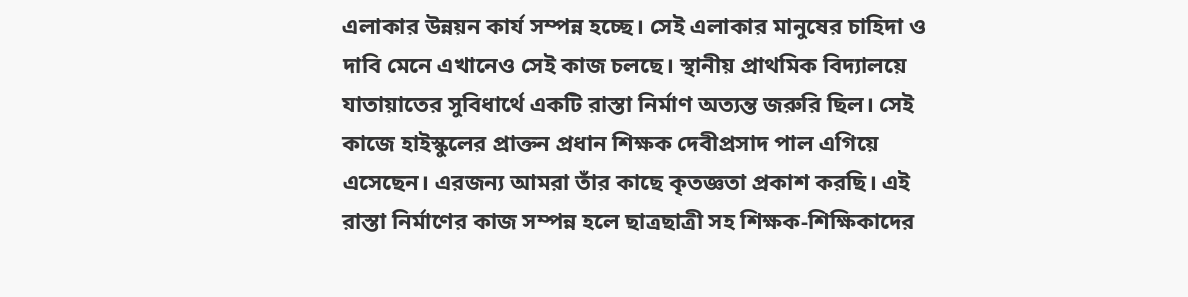এলাকার উন্নয়ন কার্য সম্পন্ন হচ্ছে। সেই এলাকার মানুষের চাহিদা ও দাবি মেনে এখানেও সেই কাজ চলছে। স্থানীয় প্রাথমিক বিদ্যালয়ে যাতায়াতের সুবিধার্থে একটি রাস্তা নির্মাণ অত্যন্ত জরুরি ছিল। সেই কাজে হাইস্কুলের প্রাক্তন প্রধান শিক্ষক দেবীপ্রসাদ পাল এগিয়ে এসেছেন। এরজন্য আমরা তাঁর কাছে কৃতজ্ঞতা প্রকাশ করছি। এই রাস্তা নির্মাণের কাজ সম্পন্ন হলে ছাত্রছাত্রী সহ শিক্ষক-শিক্ষিকাদের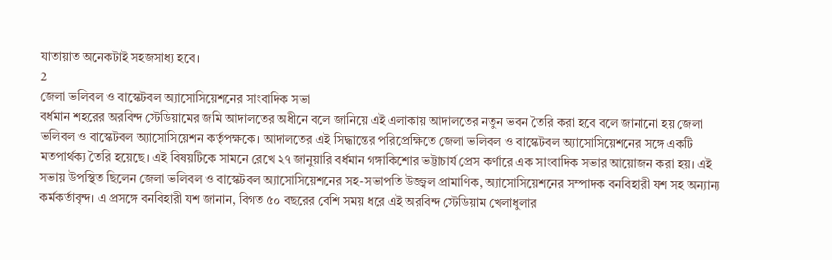যাতায়াত অনেকটাই সহজসাধ্য হবে।
2
জেলা ভলিবল ও বাস্কেটবল অ্যাসোসিয়েশনের সাংবাদিক সভা
বর্ধমান শহরের অরবিন্দ স্টেডিয়ামের জমি আদালতের অধীনে বলে জানিয়ে এই এলাকায় আদালতের নতুন ভবন তৈরি করা হবে বলে জানানো হয় জেলা ভলিবল ও বাস্কেটবল অ্যাসোসিয়েশন কর্তৃপক্ষকে। আদালতের এই সিদ্ধান্তের পরিপ্রেক্ষিতে জেলা ভলিবল ও বাস্কেটবল অ্যাসোসিয়েশনের সঙ্গে একটি মতপার্থক্য তৈরি হয়েছে। এই বিষয়টিকে সামনে রেখে ২৭ জানুয়ারি বর্ধমান গঙ্গাকিশোর ভট্টাচার্য প্রেস কর্ণারে এক সাংবাদিক সভার আয়োজন করা হয়। এই সভায় উপস্থিত ছিলেন জেলা ভলিবল ও বাস্কেটবল অ্যাসোসিয়েশনের সহ-সভাপতি উজ্জ্বল প্রামাণিক, অ্যাসোসিয়েশনের সম্পাদক বনবিহারী যশ সহ অন্যান্য কর্মকর্তাবৃন্দ। এ প্রসঙ্গে বনবিহারী যশ জানান, বিগত ৫০ বছরের বেশি সময় ধরে এই অরবিন্দ স্টেডিয়াম খেলাধুলার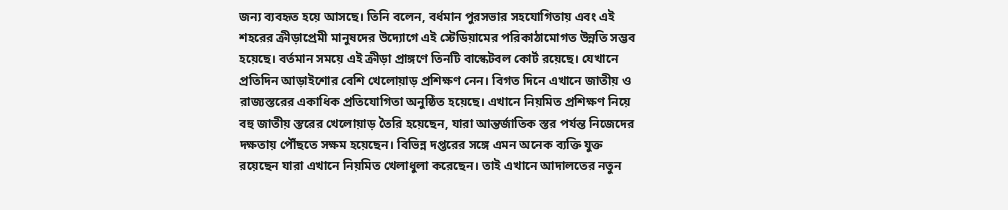জন্য ব্যবহৃত হয়ে আসছে। তিনি বলেন, বর্ধমান পুরসভার সহযোগিতায় এবং এই শহরের ক্রীড়াপ্রেমী মানুষদের উদ্যোগে এই স্টেডিয়ামের পরিকাঠামোগত উন্নতি সম্ভব হয়েছে। বর্তমান সময়ে এই ক্রীড়া প্রাঙ্গণে তিনটি বাস্কেটবল কোর্ট রয়েছে। যেখানে প্রতিদিন আড়াইশোর বেশি খেলোয়াড় প্রশিক্ষণ নেন। বিগত দিনে এখানে জাতীয় ও রাজ্যস্তরের একাধিক প্রতিযোগিতা অনুষ্ঠিত হয়েছে। এখানে নিয়মিত প্রশিক্ষণ নিয়ে বহু জাতীয় স্তরের খেলোয়াড় তৈরি হয়েছেন, যারা আন্তর্জাতিক স্তর পর্যন্ত নিজেদের দক্ষতায় পৌঁছতে সক্ষম হয়েছেন। বিভিন্ন দপ্তরের সঙ্গে এমন অনেক ব্যক্তি যুক্ত রয়েছেন যারা এখানে নিয়মিত খেলাধুলা করেছেন। তাই এখানে আদালতের নতুন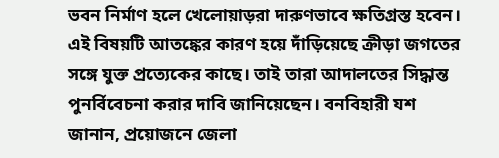ভবন নির্মাণ হলে খেলোয়াড়রা দারুণভাবে ক্ষতিগ্রস্ত হবেন। এই বিষয়টি আতঙ্কের কারণ হয়ে দাঁড়িয়েছে ক্রীড়া জগতের সঙ্গে যুক্ত প্রত্যেকের কাছে। তাই তারা আদালতের সিদ্ধান্ত পুনর্বিবেচনা করার দাবি জানিয়েছেন। বনবিহারী যশ জানান, প্রয়োজনে জেলা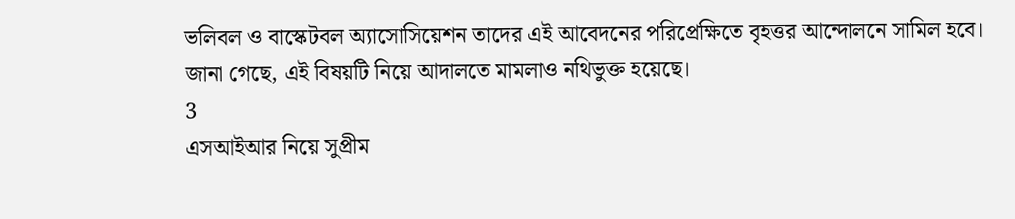ভলিবল ও বাস্কেটবল অ্যাসোসিয়েশন তাদের এই আবেদনের পরিপ্রেক্ষিতে বৃহত্তর আন্দোলনে সামিল হবে। জানা গেছে, এই বিষয়টি নিয়ে আদালতে মামলাও নথিভুক্ত হয়েছে।
3
এসআইআর নিয়ে সুপ্রীম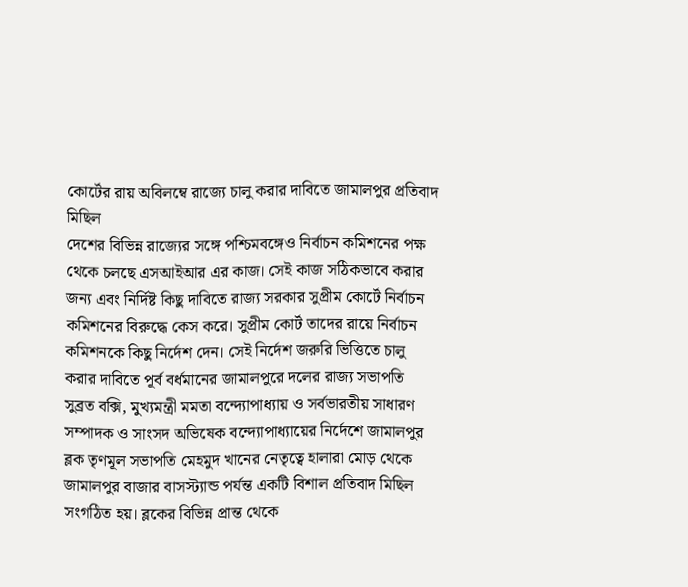কোর্টের রায় অবিলম্বে রাজ্যে চালু করার দাবিতে জামালপুর প্রতিবাদ মিছিল
দেশের বিভিন্ন রাজ্যের সঙ্গে পশ্চিমবঙ্গেও নির্বাচন কমিশনের পক্ষ থেকে চলছে এসআইআর এর কাজ। সেই কাজ সঠিকভাবে করার জন্য এবং নির্দিষ্ট কিছু দাবিতে রাজ্য সরকার সুপ্রীম কোর্টে নির্বাচন কমিশনের বিরুদ্ধে কেস করে। সুপ্রীম কোর্ট তাদের রায়ে নির্বাচন কমিশনকে কিছু নির্দেশ দেন। সেই নির্দেশ জরুরি ভিত্তিতে চালু করার দাবিতে পূর্ব বর্ধমানের জামালপুরে দলের রাজ্য সভাপতি সুব্রত বক্সি, মুখ্যমন্ত্রী মমতা বন্দ্যোপাধ্যায় ও সর্বভারতীয় সাধারণ সম্পাদক ও সাংসদ অভিষেক বন্দ্যোপাধ্যায়ের নির্দেশে জামালপুর ব্লক তৃণমূল সভাপতি মেহমুদ খানের নেতৃত্বে হালারা মোড় থেকে জামালপুর বাজার বাসস্ট্যান্ড পর্যন্ত একটি বিশাল প্রতিবাদ মিছিল সংগঠিত হয়। ব্লকের বিভিন্ন প্রান্ত থেকে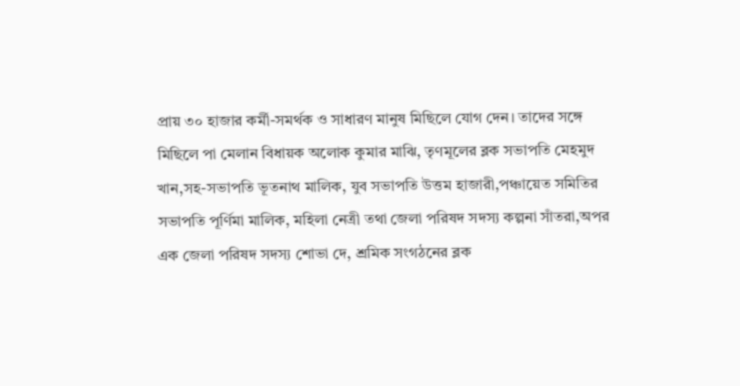প্রায় ৩০ হাজার কর্মী-সমর্থক ও সাধারণ মানুষ মিছিলে যোগ দেন। তাদের সঙ্গে মিছিলে পা মেলান বিধায়ক অলোক কুমার মাঝি, তৃণমূলের ব্লক সভাপতি মেহমুদ খান,সহ-সভাপতি ভূতনাথ মালিক, যুব সভাপতি উত্তম হাজারী,পঞ্চায়েত সমিতির সভাপতি পূর্ণিমা মালিক, মহিলা নেত্রী তথা জেলা পরিষদ সদস্য কল্পনা সাঁতরা,অপর এক জেলা পরিষদ সদস্য শোভা দে, শ্রমিক সংগঠনের ব্লক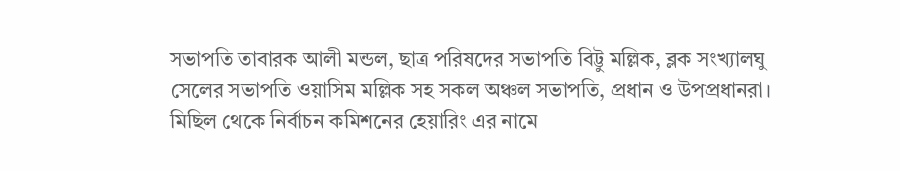সভাপতি তাবারক আলী মন্ডল, ছাত্র পরিষদের সভাপতি বিট্টু মল্লিক, ব্লক সংখ্যালঘু সেলের সভাপতি ওয়াসিম মল্লিক সহ সকল অঞ্চল সভাপতি, প্রধান ও উপপ্রধানরা। মিছিল থেকে নির্বাচন কমিশনের হেয়ারিং এর নামে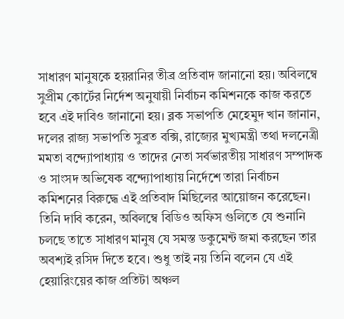সাধারণ মানুষকে হয়রানির তীব্র প্রতিবাদ জানানো হয়। অবিলম্বে সুপ্রীম কোর্টের নির্দেশ অনুযায়ী নির্বাচন কমিশনকে কাজ করতে হবে এই দাবিও জানানো হয়। ব্লক সভাপতি মেহেমুদ খান জানান, দলের রাজ্য সভাপতি সুব্রত বক্সি, রাজ্যের মুখ্যমন্ত্রী তথা দলনেত্রী মমতা বন্দ্যোপাধ্যায় ও তাদের নেতা সর্বভারতীয় সাধারণ সম্পাদক ও সাংসদ অভিষেক বন্দ্যোপাধ্যায় নির্দেশে তারা নির্বাচন কমিশনের বিরুদ্ধে এই প্রতিবাদ মিছিলের আয়োজন করেছেন। তিনি দাবি করেন, অবিলম্বে বিডিও অফিস গুলিতে যে শুনানি চলছে তাতে সাধারণ মানুষ যে সমস্ত ডকুমেন্ট জমা করছেন তার অবশ্যই রসিদ দিতে হবে। শুধু তাই নয় তিনি বলেন যে এই হেয়ারিংয়ের কাজ প্রতিটা অঞ্চল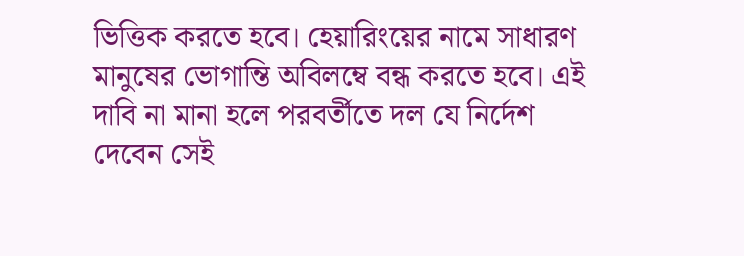ভিত্তিক করতে হবে। হেয়ারিংয়ের নামে সাধারণ মানুষের ভোগান্তি অবিলম্বে বন্ধ করতে হবে। এই দাবি না মানা হলে পরবর্তীতে দল যে নির্দেশ দেবেন সেই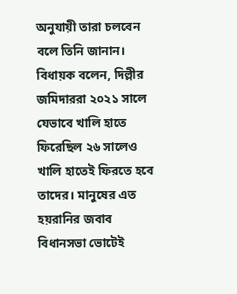অনুযায়ী তারা চলবেন বলে তিনি জানান। বিধায়ক বলেন, দিল্লীর জমিদাররা ২০২১ সালে যেভাবে খালি হাতে ফিরেছিল ২৬ সালেও খালি হাতেই ফিরতে হবে তাদের। মানুষের এত হয়রানির জবাব বিধানসভা ভোটেই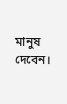মানুষ দেবেন।